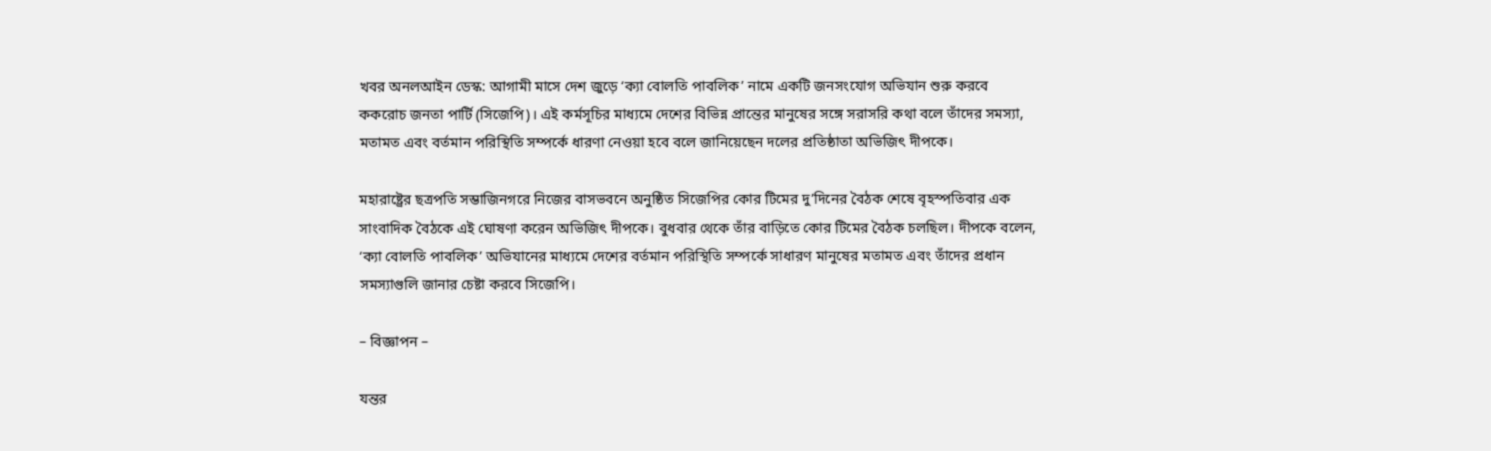খবর অনলআইন ডেস্ক: আগামী মাসে দেশ জুড়ে ‘ক্যা বোলতি পাবলিক’ নামে একটি জনসংযোগ অভিযান শুরু করবে ককরোচ জনতা পার্টি (সিজেপি)। এই কর্মসূচির মাধ্যমে দেশের বিভিন্ন প্রান্তের মানুষের সঙ্গে সরাসরি কথা বলে তাঁদের সমস্যা, মতামত এবং বর্তমান পরিস্থিতি সম্পর্কে ধারণা নেওয়া হবে বলে জানিয়েছেন দলের প্রতিষ্ঠাতা অভিজিৎ দীপকে।

মহারাষ্ট্রের ছত্রপতি সম্ভাজিনগরে নিজের বাসভবনে অনুষ্ঠিত সিজেপির কোর টিমের দু’দিনের বৈঠক শেষে বৃহস্পতিবার এক সাংবাদিক বৈঠকে এই ঘোষণা করেন অভিজিৎ দীপকে। বুধবার থেকে তাঁর বাড়িতে কোর টিমের বৈঠক চলছিল। দীপকে বলেন, ‘ক্যা বোলতি পাবলিক’ অভিযানের মাধ্যমে দেশের বর্তমান পরিস্থিতি সম্পর্কে সাধারণ মানুষের মতামত এবং তাঁদের প্রধান সমস্যাগুলি জানার চেষ্টা করবে সিজেপি।

– বিজ্ঞাপন –

যন্তর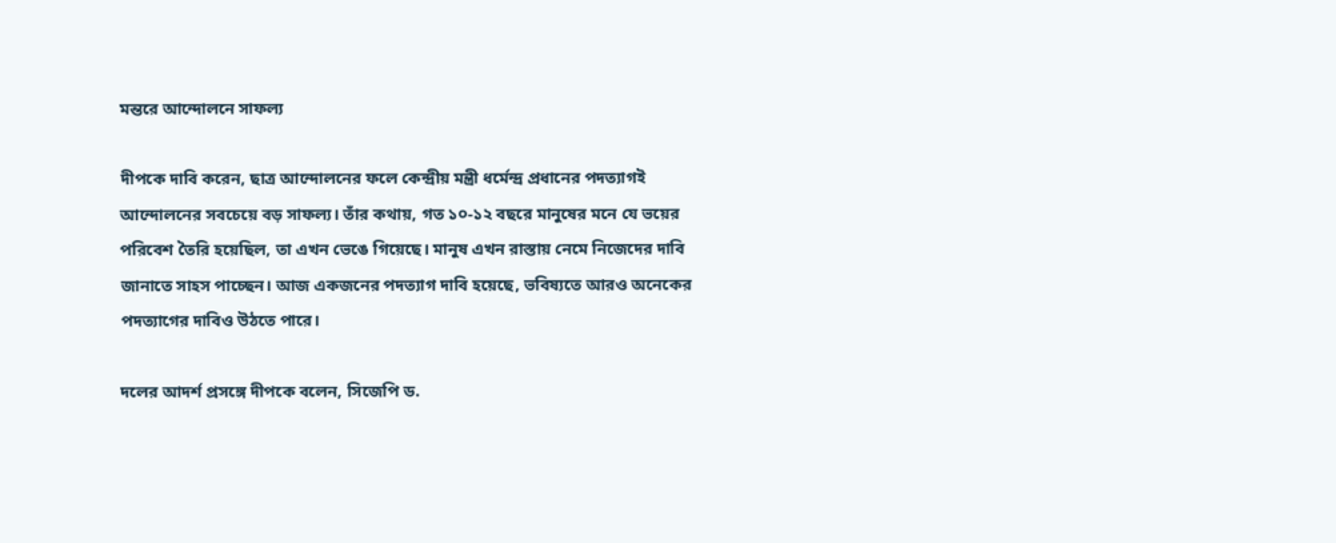মন্তরে আন্দোলনে সাফল্য

দীপকে দাবি করেন, ছাত্র আন্দোলনের ফলে কেন্দ্রীয় মন্ত্রী ধর্মেন্দ্র প্রধানের পদত্যাগই আন্দোলনের সবচেয়ে বড় সাফল্য। তাঁর কথায়, গত ১০-১২ বছরে মানুষের মনে যে ভয়ের পরিবেশ তৈরি হয়েছিল, তা এখন ভেঙে গিয়েছে। মানুষ এখন রাস্তায় নেমে নিজেদের দাবি জানাতে সাহস পাচ্ছেন। আজ একজনের পদত্যাগ দাবি হয়েছে, ভবিষ্যতে আরও অনেকের পদত্যাগের দাবিও উঠতে পারে।

দলের আদর্শ প্রসঙ্গে দীপকে বলেন, সিজেপি ড.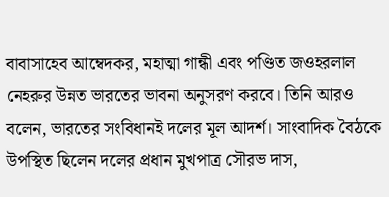বাবাসাহেব আম্বেদকর, মহাত্মা গান্ধী এবং পণ্ডিত জওহরলাল নেহরুর উন্নত ভারতের ভাবনা অনুসরণ করবে। তিনি আরও বলেন, ভারতের সংবিধানই দলের মূল আদর্শ। সাংবাদিক বৈঠকে উপস্থিত ছিলেন দলের প্রধান মুখপাত্র সৌরভ দাস,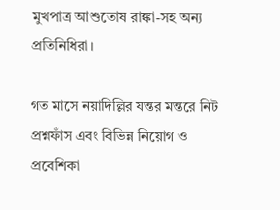মুখপাত্র আশুতোষ রাঙ্কা-সহ অন্য প্রতিনিধিরা।

গত মাসে নয়াদিল্লির যন্তর মন্তরে নিট প্রশ্নফাঁস এবং বিভিন্ন নিয়োগ ও প্রবেশিকা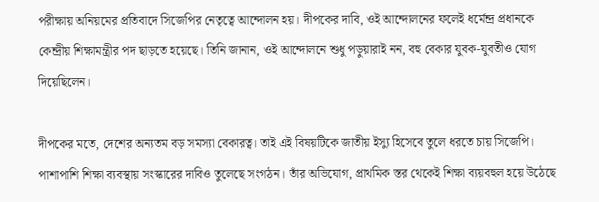পরীক্ষায় অনিয়মের প্রতিবাদে সিজেপির নেতৃত্বে আন্দোলন হয়। দীপকের দাবি, ওই আন্দোলনের ফলেই ধর্মেন্দ্র প্রধানকে কেন্দ্রীয় শিক্ষামন্ত্রীর পদ ছাড়তে হয়েছে। তিনি জানান, ওই আন্দোলনে শুধু পড়ুয়ারাই নন, বহু বেকার যুবক-যুবতীও যোগ দিয়েছিলেন।

দীপকের মতে, দেশের অন্যতম বড় সমস্যা বেকারত্ব। তাই এই বিষয়টিকে জাতীয় ইস্যু হিসেবে তুলে ধরতে চায় সিজেপি। পাশাপাশি শিক্ষা ব্যবস্থায় সংস্কারের দাবিও তুলেছে সংগঠন। তাঁর অভিযোগ, প্রাথমিক স্তর থেকেই শিক্ষা ব্যয়বহুল হয়ে উঠেছে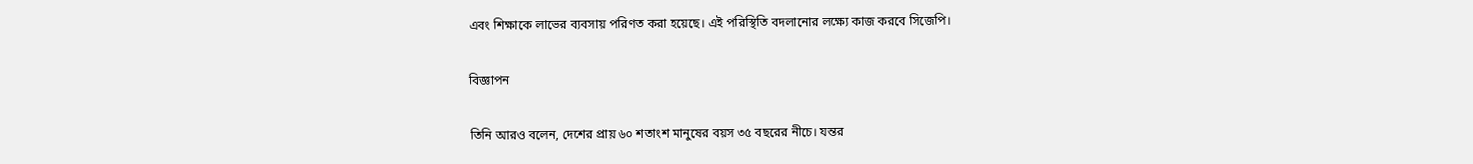এবং শিক্ষাকে লাভের ব্যবসায় পরিণত করা হয়েছে। এই পরিস্থিতি বদলানোর লক্ষ্যে কাজ করবে সিজেপি।

বিজ্ঞাপন

তিনি আরও বলেন, দেশের প্রায় ৬০ শতাংশ মানুষের বয়স ৩৫ বছরের নীচে। যন্তর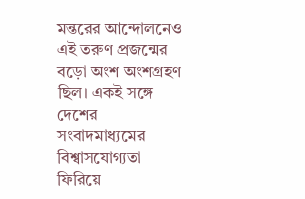মন্তরের আন্দোলনেও এই তরুণ প্রজন্মের বড়ো অংশ অংশগ্রহণ ছিল। একই সঙ্গে দেশের সংবাদমাধ্যমের বিশ্বাসযোগ্যতা ফিরিয়ে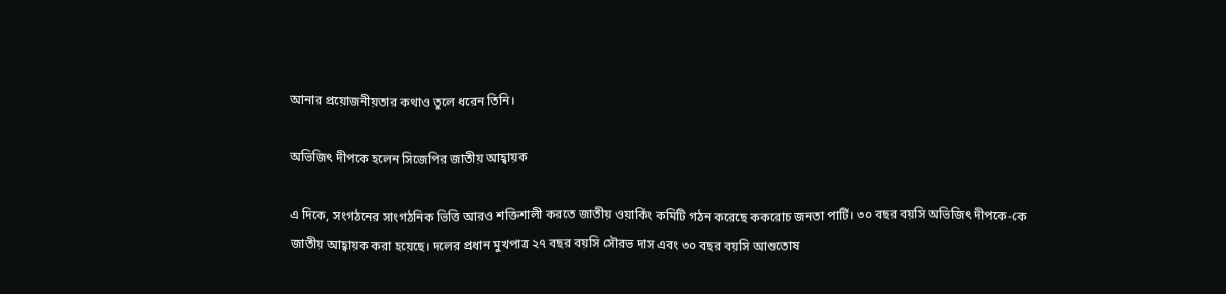আনার প্রয়োজনীয়তার কথাও তুলে ধরেন তিনি।

অভিজিৎ দীপকে হলেন সিজেপির জাতীয় আহ্বায়ক

এ দিকে, সংগঠনের সাংগঠনিক ভিত্তি আরও শক্তিশালী করতে জাতীয় ওয়ার্কিং কমিটি গঠন করেছে ককরোচ জনতা পার্টি। ৩০ বছর বয়সি অভিজিৎ দীপকে-কে জাতীয় আহ্বায়ক করা হয়েছে। দলের প্রধান মুখপাত্র ২৭ বছর বয়সি সৌরভ দাস এবং ৩০ বছর বয়সি আশুতোষ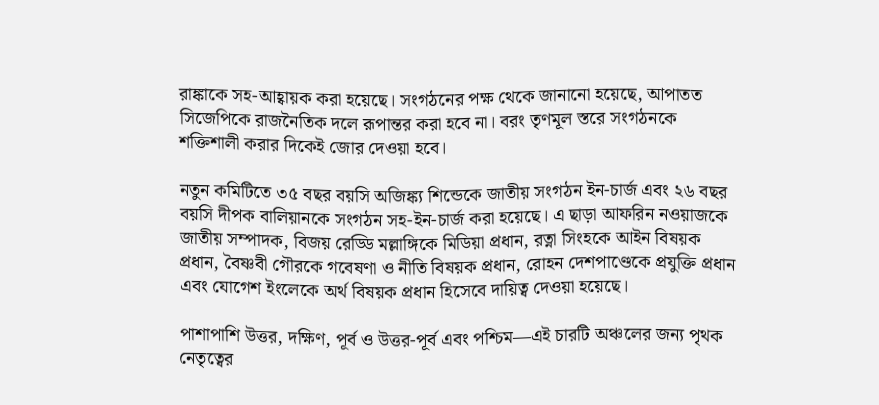রাঙ্কাকে সহ-আহ্বায়ক করা হয়েছে। সংগঠনের পক্ষ থেকে জানানো হয়েছে, আপাতত সিজেপিকে রাজনৈতিক দলে রূপান্তর করা হবে না। বরং তৃণমূল স্তরে সংগঠনকে শক্তিশালী করার দিকেই জোর দেওয়া হবে।

নতুন কমিটিতে ৩৫ বছর বয়সি অজিঙ্ক্য শিন্ডেকে জাতীয় সংগঠন ইন-চার্জ এবং ২৬ বছর বয়সি দীপক বালিয়ানকে সংগঠন সহ-ইন-চার্জ করা হয়েছে। এ ছাড়া আফরিন নওয়াজকে জাতীয় সম্পাদক, বিজয় রেড্ডি মল্লাঙ্গিকে মিডিয়া প্রধান, রত্না সিংহকে আইন বিষয়ক প্রধান, বৈষ্ণবী গৌরকে গবেষণা ও নীতি বিষয়ক প্রধান, রোহন দেশপাণ্ডেকে প্রযুক্তি প্রধান এবং যোগেশ ইংলেকে অর্থ বিষয়ক প্রধান হিসেবে দায়িত্ব দেওয়া হয়েছে।

পাশাপাশি উত্তর, দক্ষিণ, পূর্ব ও উত্তর-পূর্ব এবং পশ্চিম—এই চারটি অঞ্চলের জন্য পৃথক নেতৃত্বের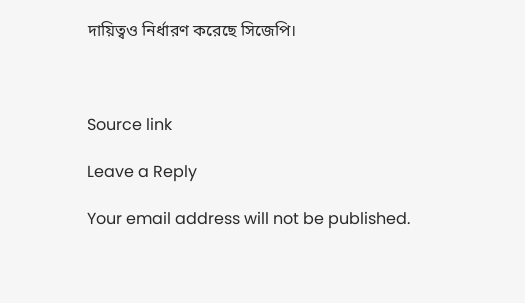দায়িত্বও নির্ধারণ করেছে সিজেপি।



Source link

Leave a Reply

Your email address will not be published.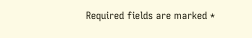Required fields are marked *